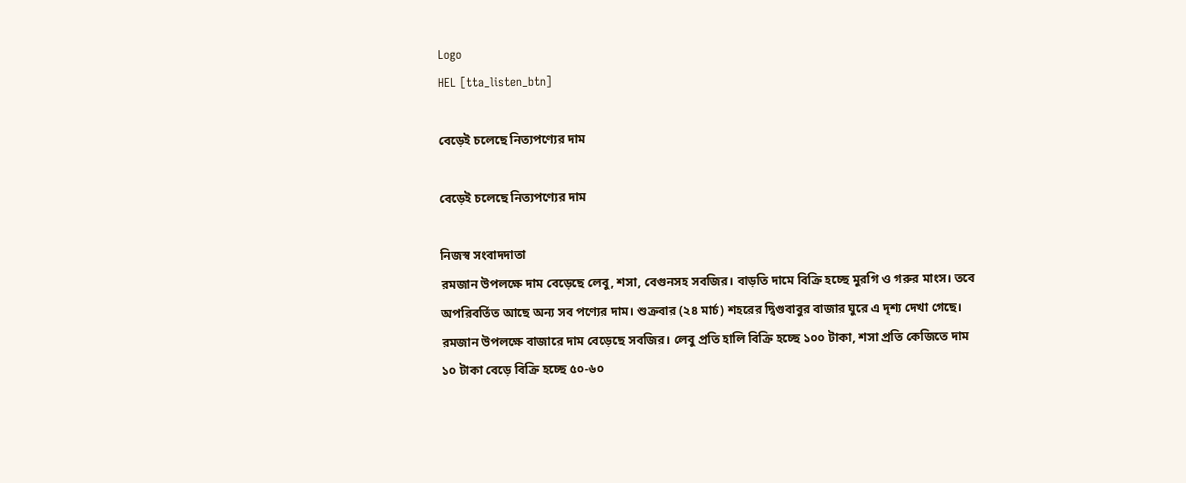Logo
HEL [tta_listen_btn]

বেড়েই চলেছে নিত্যপণ্যের দাম

বেড়েই চলেছে নিত্যপণ্যের দাম

নিজস্ব সংবাদদাতা
রমজান উপলক্ষে দাম বেড়েছে লেবু, শসা, বেগুনসহ সবজির। বাড়তি দামে বিক্রি হচ্ছে মুরগি ও গরুর মাংস। তবে অপরিবর্তিত আছে অন্য সব পণ্যের দাম। শুক্রবার (২৪ মার্চ) শহরের দ্বিগুবাবুর বাজার ঘুরে এ দৃশ্য দেখা গেছে। রমজান উপলক্ষে বাজারে দাম বেড়েছে সবজির। লেবু প্রতি হালি বিক্রি হচ্ছে ১০০ টাকা, শসা প্রতি কেজিতে দাম ১০ টাকা বেড়ে বিক্রি হচ্ছে ৫০-৬০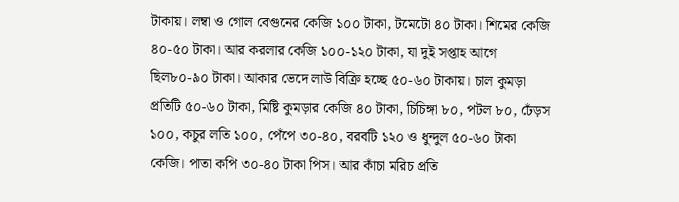টাকায়। লম্বা ও গোল বেগুনের কেজি ১০০ টাকা, টমেটো ৪০ টাকা। শিমের কেজি ৪০-৫০ টাকা। আর করলার কেজি ১০০-১২০ টাকা, যা দুই সপ্তাহ আগে ছিল৮০-৯০ টাকা। আকার ভেদে লাউ বিক্রি হচ্ছে ৫০-৬০ টাকায়। চাল কুমড়া প্রতিটি ৫০-৬০ টাকা, মিষ্টি কুমড়ার কেজি ৪০ টাকা, চিচিঙ্গা ৮০, পটল ৮০, ঢেঁড়স ১০০, কচুর লতি ১০০, পেঁপে ৩০-৪০, বরবটি ১২০ ও ধুন্দুল ৫০-৬০ টাকা কেজি। পাতা কপি ৩০-৪০ টাকা পিস। আর কাঁচা মরিচ প্রতি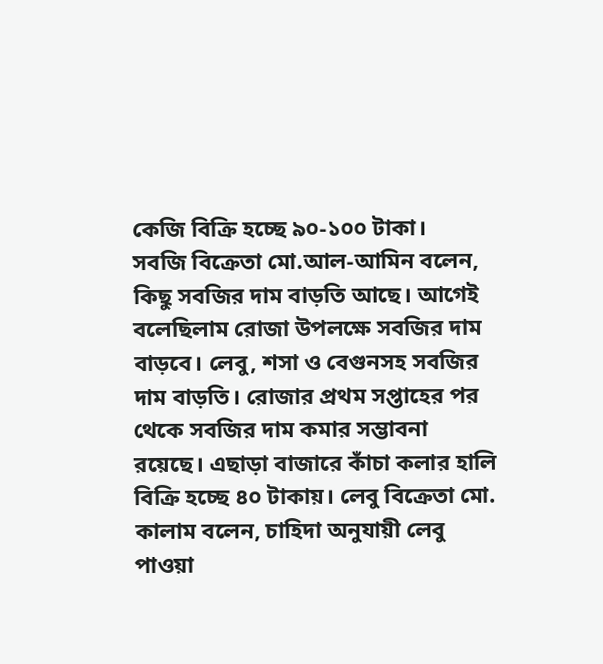কেজি বিক্রি হচ্ছে ৯০-১০০ টাকা।
সবজি বিক্রেতা মো.আল-আমিন বলেন, কিছু সবজির দাম বাড়তি আছে। আগেই বলেছিলাম রোজা উপলক্ষে সবজির দাম বাড়বে। লেবু, শসা ও বেগুনসহ সবজির দাম বাড়তি। রোজার প্রথম সপ্তাহের পর থেকে সবজির দাম কমার সম্ভাবনা রয়েছে। এছাড়া বাজারে কাঁচা কলার হালি বিক্রি হচ্ছে ৪০ টাকায়। লেবু বিক্রেতা মো. কালাম বলেন, চাহিদা অনুযায়ী লেবু পাওয়া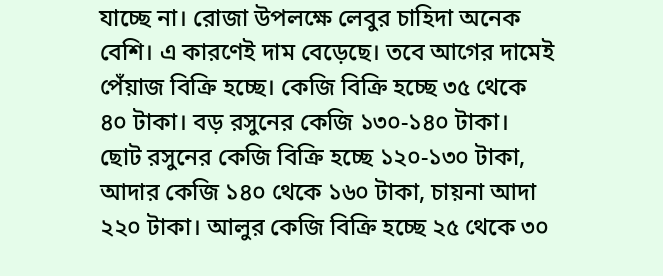যাচ্ছে না। রোজা উপলক্ষে লেবুর চাহিদা অনেক বেশি। এ কারণেই দাম বেড়েছে। তবে আগের দামেই পেঁয়াজ বিক্রি হচ্ছে। কেজি বিক্রি হচ্ছে ৩৫ থেকে ৪০ টাকা। বড় রসুনের কেজি ১৩০-১৪০ টাকা। ছোট রসুনের কেজি বিক্রি হচ্ছে ১২০-১৩০ টাকা, আদার কেজি ১৪০ থেকে ১৬০ টাকা, চায়না আদা ২২০ টাকা। আলুর কেজি বিক্রি হচ্ছে ২৫ থেকে ৩০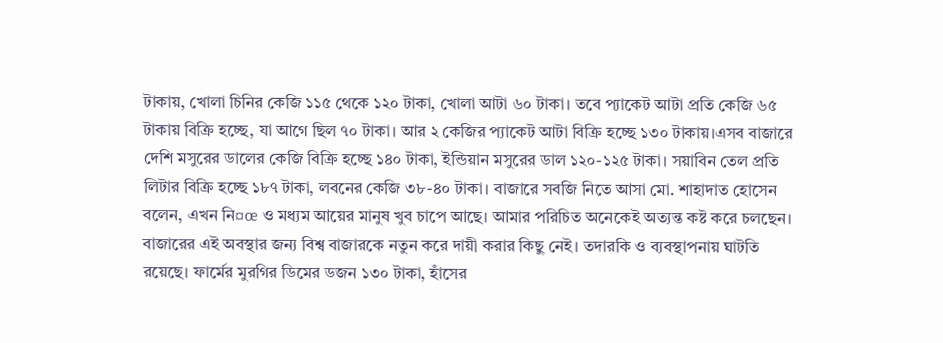টাকায়, খোলা চিনির কেজি ১১৫ থেকে ১২০ টাকা, খোলা আটা ৬০ টাকা। তবে প্যাকেট আটা প্রতি কেজি ৬৫ টাকায় বিক্রি হচ্ছে, যা আগে ছিল ৭০ টাকা। আর ২ কেজির প্যাকেট আটা বিক্রি হচ্ছে ১৩০ টাকায়।এসব বাজারে দেশি মসুরের ডালের কেজি বিক্রি হচ্ছে ১৪০ টাকা, ইন্ডিয়ান মসুরের ডাল ১২০-১২৫ টাকা। সয়াবিন তেল প্রতি লিটার বিক্রি হচ্ছে ১৮৭ টাকা, লবনের কেজি ৩৮-৪০ টাকা। বাজারে সবজি নিতে আসা মো. শাহাদাত হোসেন বলেন, এখন নি¤œ ও মধ্যম আয়ের মানুষ খুব চাপে আছে। আমার পরিচিত অনেকেই অত্যন্ত কষ্ট করে চলছেন। বাজারের এই অবস্থার জন্য বিশ্ব বাজারকে নতুন করে দায়ী করার কিছু নেই। তদারকি ও ব্যবস্থাপনায় ঘাটতি রয়েছে। ফার্মের মুরগির ডিমের ডজন ১৩০ টাকা, হাঁসের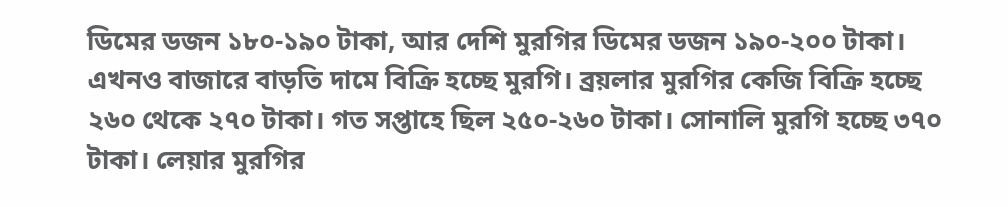ডিমের ডজন ১৮০-১৯০ টাকা, আর দেশি মুরগির ডিমের ডজন ১৯০-২০০ টাকা। এখনও বাজারে বাড়তি দামে বিক্রি হচ্ছে মুরগি। ব্রয়লার মুরগির কেজি বিক্রি হচ্ছে ২৬০ থেকে ২৭০ টাকা। গত সপ্তাহে ছিল ২৫০-২৬০ টাকা। সোনালি মুরগি হচ্ছে ৩৭০ টাকা। লেয়ার মুরগির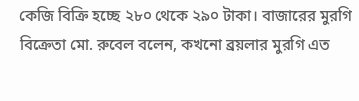কেজি বিক্রি হচ্ছে ২৮০ থেকে ২৯০ টাকা। বাজারের মুরগি বিক্রেতা মো. রুবেল বলেন, কখনো ব্রয়লার মুরগি এত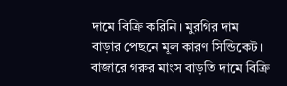দামে বিক্রি করিনি। মুরগির দাম বাড়ার পেছনে মূল কারণ সিন্ডিকেট। বাজারে গরুর মাংস বাড়তি দামে বিক্রি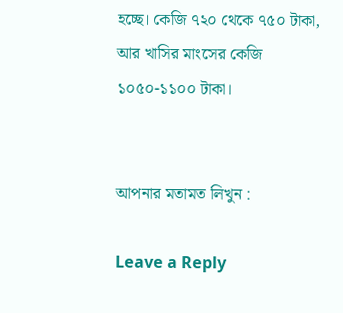হচ্ছে। কেজি ৭২০ থেকে ৭৫০ টাকা, আর খাসির মাংসের কেজি ১০৫০-১১০০ টাকা।


আপনার মতামত লিখুন :

Leave a Reply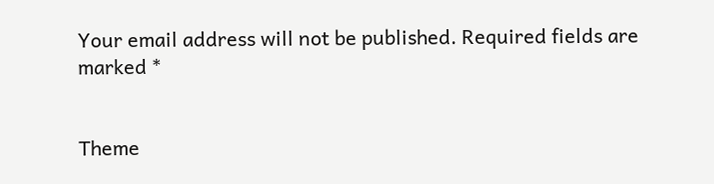Your email address will not be published. Required fields are marked *


Theme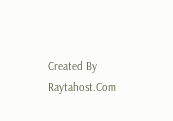Created By Raytahost.Com